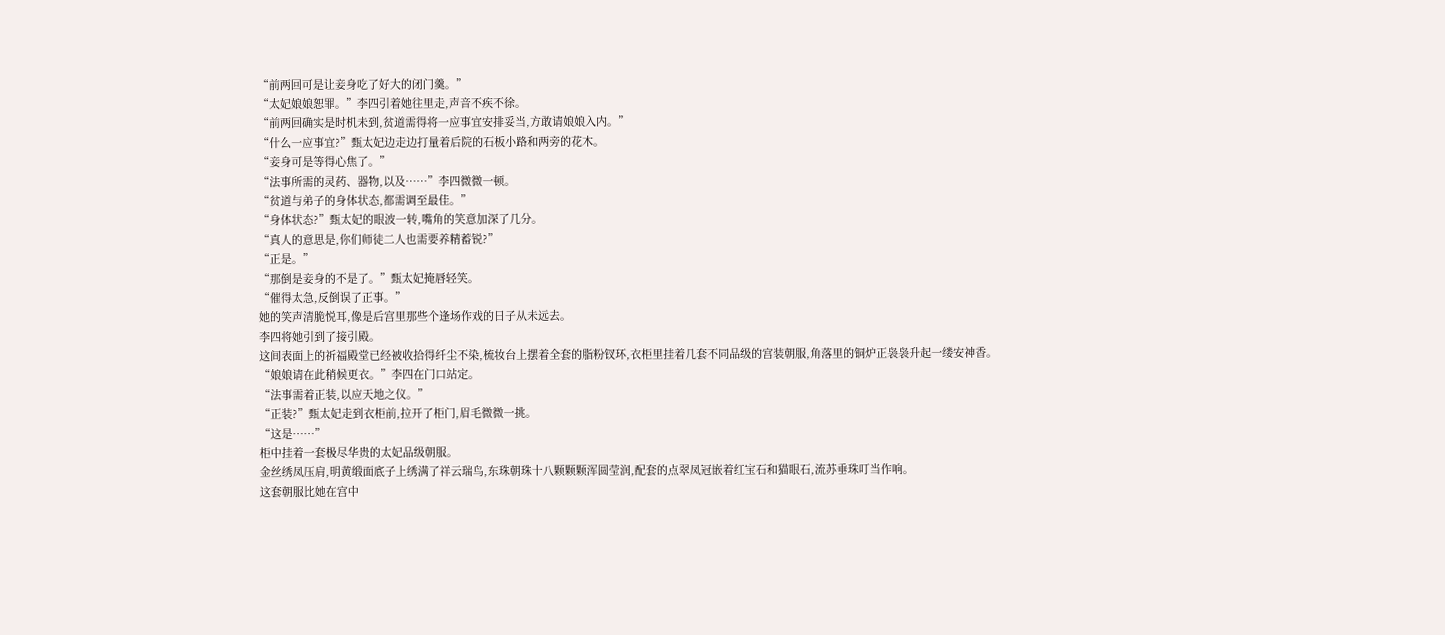“前两回可是让妾身吃了好大的闭门羹。”
“太妃娘娘恕罪。”李四引着她往里走,声音不疾不徐。
“前两回确实是时机未到,贫道需得将一应事宜安排妥当,方敢请娘娘入内。”
“什么一应事宜?”甄太妃边走边打量着后院的石板小路和两旁的花木。
“妾身可是等得心焦了。”
“法事所需的灵药、器物,以及……”李四微微一顿。
“贫道与弟子的身体状态,都需调至最佳。”
“身体状态?”甄太妃的眼波一转,嘴角的笑意加深了几分。
“真人的意思是,你们师徒二人也需要养精蓄锐?”
“正是。”
“那倒是妾身的不是了。”甄太妃掩唇轻笑。
“催得太急,反倒误了正事。”
她的笑声清脆悦耳,像是后宫里那些个逢场作戏的日子从未远去。
李四将她引到了接引殿。
这间表面上的祈福殿堂已经被收拾得纤尘不染,梳妆台上摆着全套的脂粉钗环,衣柜里挂着几套不同品级的宫装朝服,角落里的铜炉正袅袅升起一缕安神香。
“娘娘请在此稍候更衣。”李四在门口站定。
“法事需着正装,以应天地之仪。”
“正装?”甄太妃走到衣柜前,拉开了柜门,眉毛微微一挑。
“这是……”
柜中挂着一套极尽华贵的太妃品级朝服。
金丝绣凤压肩,明黄缎面底子上绣满了祥云瑞鸟,东珠朝珠十八颗颗颗浑圆莹润,配套的点翠凤冠嵌着红宝石和猫眼石,流苏垂珠叮当作响。
这套朝服比她在宫中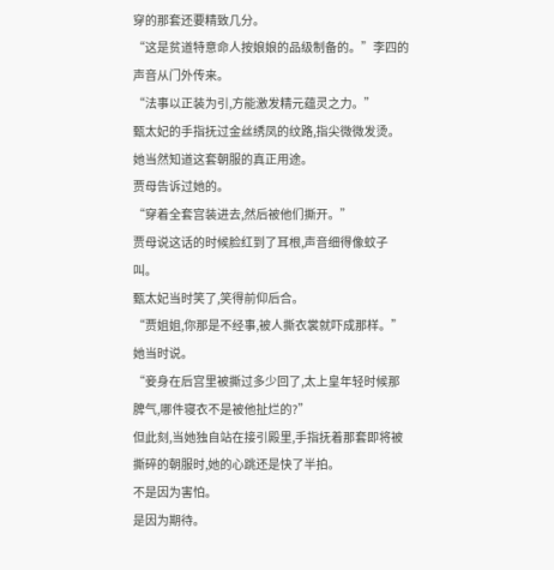穿的那套还要精致几分。
“这是贫道特意命人按娘娘的品级制备的。”李四的声音从门外传来。
“法事以正装为引,方能激发精元蕴灵之力。”
甄太妃的手指抚过金丝绣凤的纹路,指尖微微发烫。
她当然知道这套朝服的真正用途。
贾母告诉过她的。
“穿着全套宫装进去,然后被他们撕开。”
贾母说这话的时候脸红到了耳根,声音细得像蚊子叫。
甄太妃当时笑了,笑得前仰后合。
“贾姐姐,你那是不经事,被人撕衣裳就吓成那样。”她当时说。
“妾身在后宫里被撕过多少回了,太上皇年轻时候那脾气,哪件寝衣不是被他扯烂的?”
但此刻,当她独自站在接引殿里,手指抚着那套即将被撕碎的朝服时,她的心跳还是快了半拍。
不是因为害怕。
是因为期待。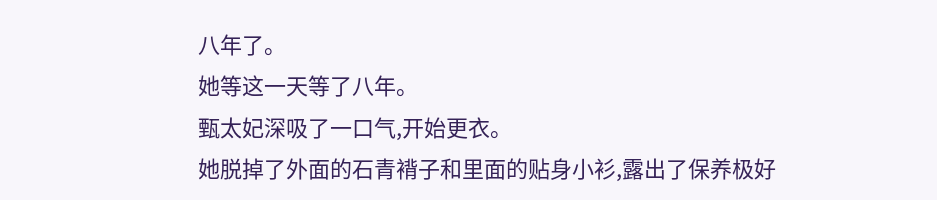八年了。
她等这一天等了八年。
甄太妃深吸了一口气,开始更衣。
她脱掉了外面的石青褙子和里面的贴身小衫,露出了保养极好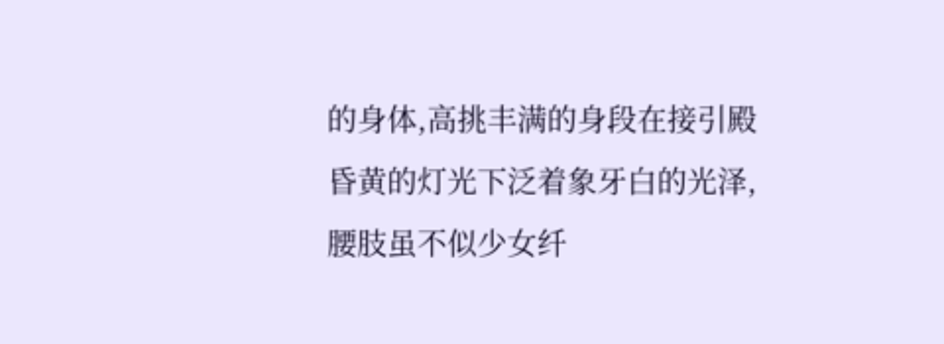的身体,高挑丰满的身段在接引殿昏黄的灯光下泛着象牙白的光泽,腰肢虽不似少女纤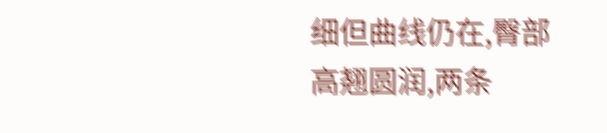细但曲线仍在,臀部高翘圆润,两条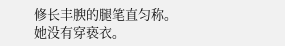修长丰腴的腿笔直匀称。
她没有穿亵衣。